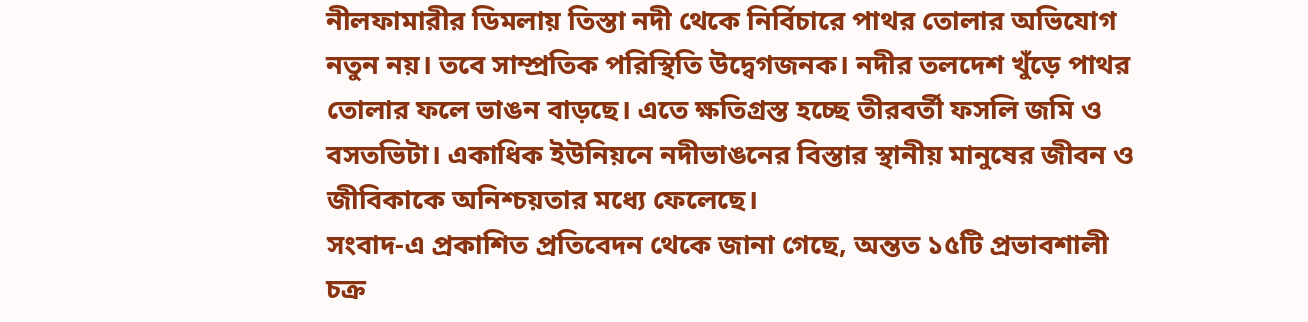নীলফামারীর ডিমলায় তিস্তা নদী থেকে নির্বিচারে পাথর তোলার অভিযোগ নতুন নয়। তবে সাম্প্রতিক পরিস্থিতি উদ্বেগজনক। নদীর তলদেশ খুঁড়ে পাথর তোলার ফলে ভাঙন বাড়ছে। এতে ক্ষতিগ্রস্ত হচ্ছে তীরবর্তী ফসলি জমি ও বসতভিটা। একাধিক ইউনিয়নে নদীভাঙনের বিস্তার স্থানীয় মানুষের জীবন ও জীবিকাকে অনিশ্চয়তার মধ্যে ফেলেছে।
সংবাদ-এ প্রকাশিত প্রতিবেদন থেকে জানা গেছে, অন্তত ১৫টি প্রভাবশালী চক্র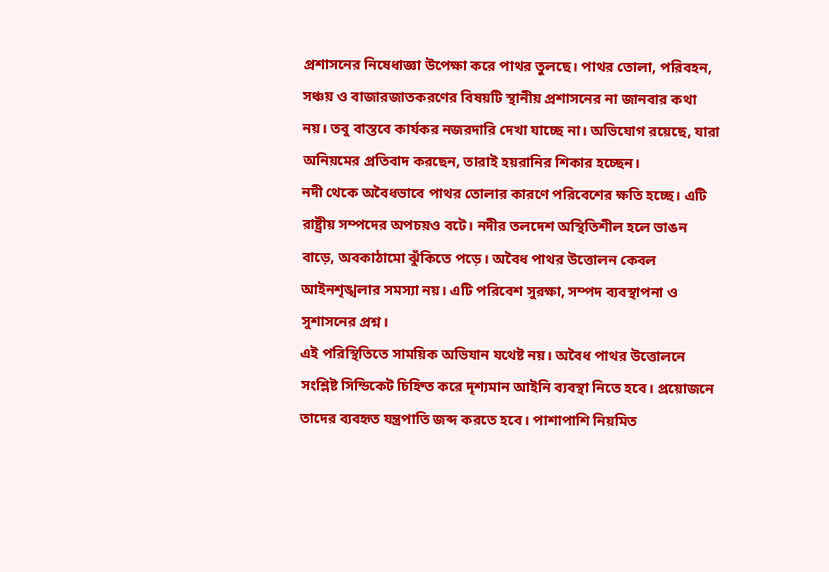প্রশাসনের নিষেধাজ্ঞা উপেক্ষা করে পাথর তুলছে। পাথর তোলা, পরিবহন, সঞ্চয় ও বাজারজাতকরণের বিষয়টি স্থানীয় প্রশাসনের না জানবার কথা নয়। তবু বাস্তবে কার্যকর নজরদারি দেখা যাচ্ছে না। অভিযোগ রয়েছে, যারা অনিয়মের প্রতিবাদ করছেন, তারাই হয়রানির শিকার হচ্ছেন।
নদী থেকে অবৈধভাবে পাথর তোলার কারণে পরিবেশের ক্ষতি হচ্ছে। এটি রাষ্ট্রীয় সম্পদের অপচয়ও বটে। নদীর তলদেশ অস্থিতিশীল হলে ভাঙন বাড়ে, অবকাঠামো ঝুঁকিতে পড়ে। অবৈধ পাথর উত্তোলন কেবল আইনশৃঙ্খলার সমস্যা নয়। এটি পরিবেশ সুরক্ষা, সম্পদ ব্যবস্থাপনা ও সুশাসনের প্রশ্ন।
এই পরিস্থিতিতে সাময়িক অভিযান যথেষ্ট নয়। অবৈধ পাথর উত্তোলনে সংশ্লিষ্ট সিন্ডিকেট চিহ্নিত করে দৃশ্যমান আইনি ব্যবস্থা নিতে হবে। প্রয়োজনে তাদের ব্যবহৃত যন্ত্রপাতি জব্দ করতে হবে। পাশাপাশি নিয়মিত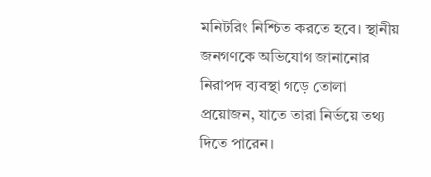মনিটরিং নিশ্চিত করতে হবে। স্থানীয় জনগণকে অভিযোগ জানানোর নিরাপদ ব্যবস্থা গড়ে তোলা প্রয়োজন, যাতে তারা নির্ভয়ে তথ্য দিতে পারেন।